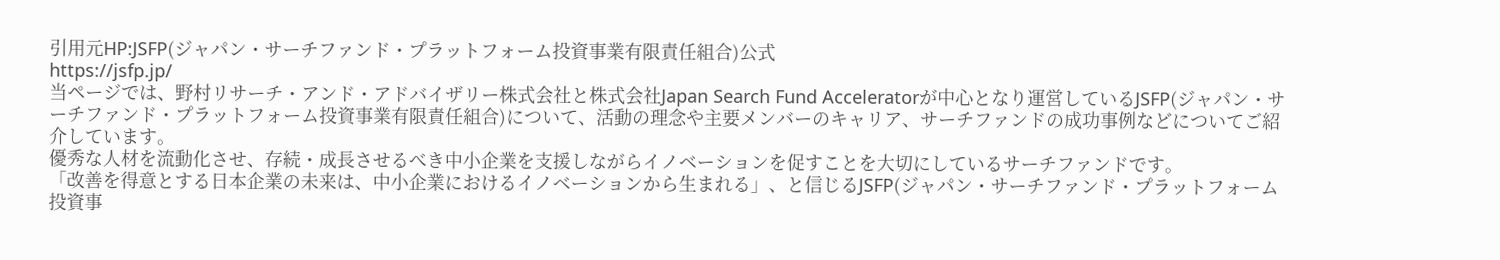引用元HP:JSFP(ジャパン・サーチファンド・プラットフォーム投資事業有限責任組合)公式
https://jsfp.jp/
当ページでは、野村リサーチ・アンド・アドバイザリー株式会社と株式会社Japan Search Fund Acceleratorが中心となり運営しているJSFP(ジャパン・サーチファンド・プラットフォーム投資事業有限責任組合)について、活動の理念や主要メンバーのキャリア、サーチファンドの成功事例などについてご紹介しています。
優秀な人材を流動化させ、存続・成長させるべき中小企業を支援しながらイノベーションを促すことを大切にしているサーチファンドです。
「改善を得意とする日本企業の未来は、中小企業におけるイノベーションから生まれる」、と信じるJSFP(ジャパン・サーチファンド・プラットフォーム投資事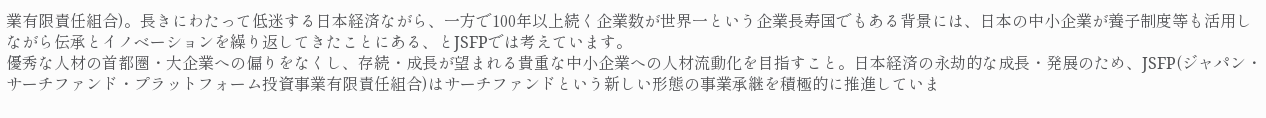業有限責任組合)。長きにわたって低迷する日本経済ながら、一方で100年以上続く企業数が世界一という企業長寿国でもある背景には、日本の中小企業が養子制度等も活用しながら伝承とイノベーションを繰り返してきたことにある、とJSFPでは考えています。
優秀な人材の首都圏・大企業への偏りをなくし、存続・成長が望まれる貴重な中小企業への人材流動化を目指すこと。日本経済の永劫的な成長・発展のため、JSFP(ジャパン・サーチファンド・プラットフォーム投資事業有限責任組合)はサーチファンドという新しい形態の事業承継を積極的に推進していま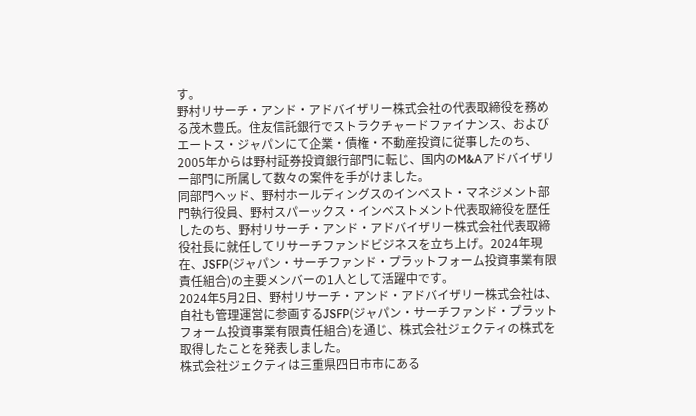す。
野村リサーチ・アンド・アドバイザリー株式会社の代表取締役を務める茂木豊氏。住友信託銀行でストラクチャードファイナンス、およびエートス・ジャパンにて企業・債権・不動産投資に従事したのち、2005年からは野村証券投資銀行部門に転じ、国内のM&Aアドバイザリー部門に所属して数々の案件を手がけました。
同部門ヘッド、野村ホールディングスのインベスト・マネジメント部門執行役員、野村スパーックス・インベストメント代表取締役を歴任したのち、野村リサーチ・アンド・アドバイザリー株式会社代表取締役社長に就任してリサーチファンドビジネスを立ち上げ。2024年現在、JSFP(ジャパン・サーチファンド・プラットフォーム投資事業有限責任組合)の主要メンバーの1人として活躍中です。
2024年5月2日、野村リサーチ・アンド・アドバイザリー株式会社は、自社も管理運営に参画するJSFP(ジャパン・サーチファンド・プラットフォーム投資事業有限責任組合)を通じ、株式会社ジェクティの株式を取得したことを発表しました。
株式会社ジェクティは三重県四日市市にある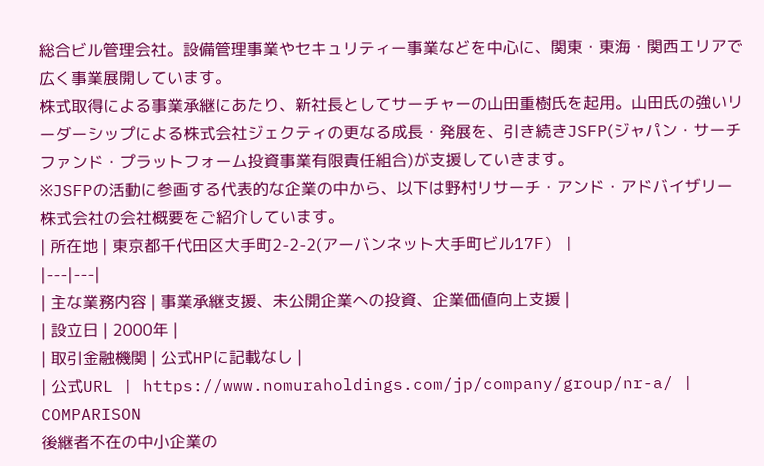総合ビル管理会社。設備管理事業やセキュリティー事業などを中心に、関東・東海・関西エリアで広く事業展開しています。
株式取得による事業承継にあたり、新社長としてサーチャーの山田重樹氏を起用。山田氏の強いリーダーシップによる株式会社ジェクティの更なる成長・発展を、引き続きJSFP(ジャパン・サーチファンド・プラットフォーム投資事業有限責任組合)が支援していきます。
※JSFPの活動に参画する代表的な企業の中から、以下は野村リサーチ・アンド・アドバイザリー株式会社の会社概要をご紹介しています。
| 所在地 | 東京都千代田区大手町2-2-2(アーバンネット大手町ビル17F) |
|---|---|
| 主な業務内容 | 事業承継支援、未公開企業への投資、企業価値向上支援 |
| 設立日 | 2000年 |
| 取引金融機関 | 公式HPに記載なし |
| 公式URL | https://www.nomuraholdings.com/jp/company/group/nr-a/ |
COMPARISON
後継者不在の中小企業の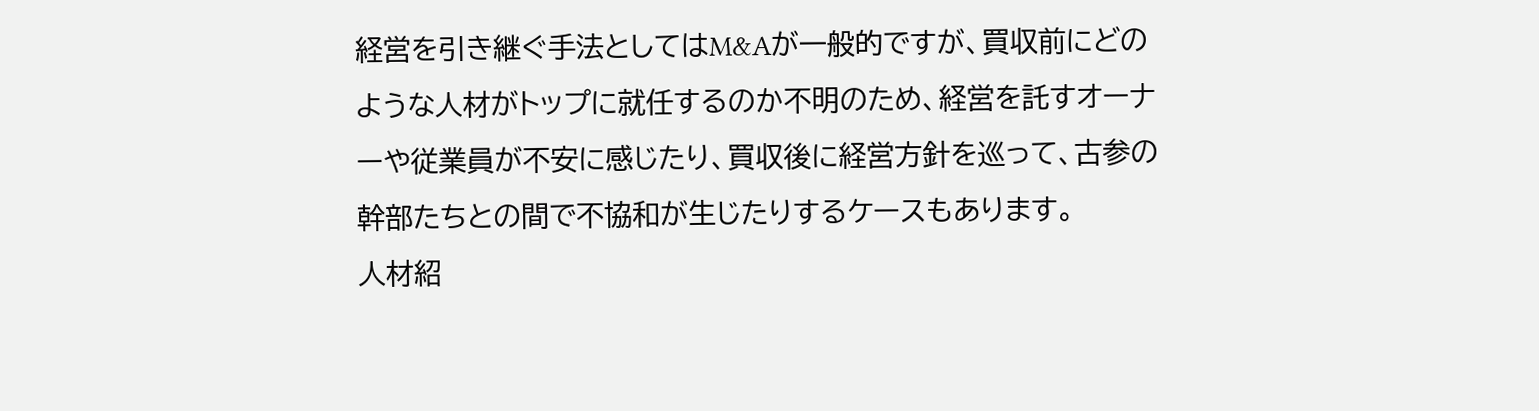経営を引き継ぐ手法としてはM&Aが一般的ですが、買収前にどのような人材がトップに就任するのか不明のため、経営を託すオーナーや従業員が不安に感じたり、買収後に経営方針を巡って、古参の幹部たちとの間で不協和が生じたりするケースもあります。
人材紹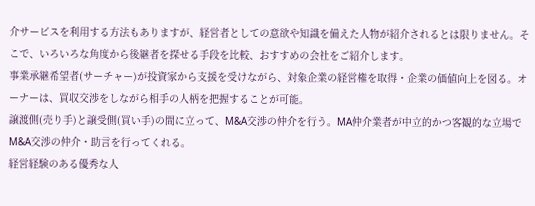介サービスを利用する方法もありますが、経営者としての意欲や知識を備えた人物が紹介されるとは限りません。そこで、いろいろな角度から後継者を探せる手段を比較、おすすめの会社をご紹介します。
事業承継希望者(サーチャー)が投資家から支援を受けながら、対象企業の経営権を取得・企業の価値向上を図る。オーナーは、買収交渉をしながら相手の人柄を把握することが可能。
譲渡側(売り手)と譲受側(買い手)の間に立って、M&A交渉の仲介を行う。MA仲介業者が中立的かつ客観的な立場でM&A交渉の仲介・助言を行ってくれる。
経営経験のある優秀な人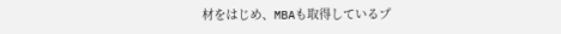材をはじめ、MBAも取得しているプ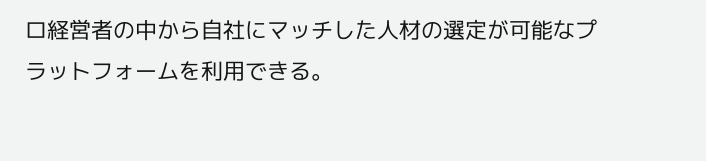ロ経営者の中から自社にマッチした人材の選定が可能なプラットフォームを利用できる。